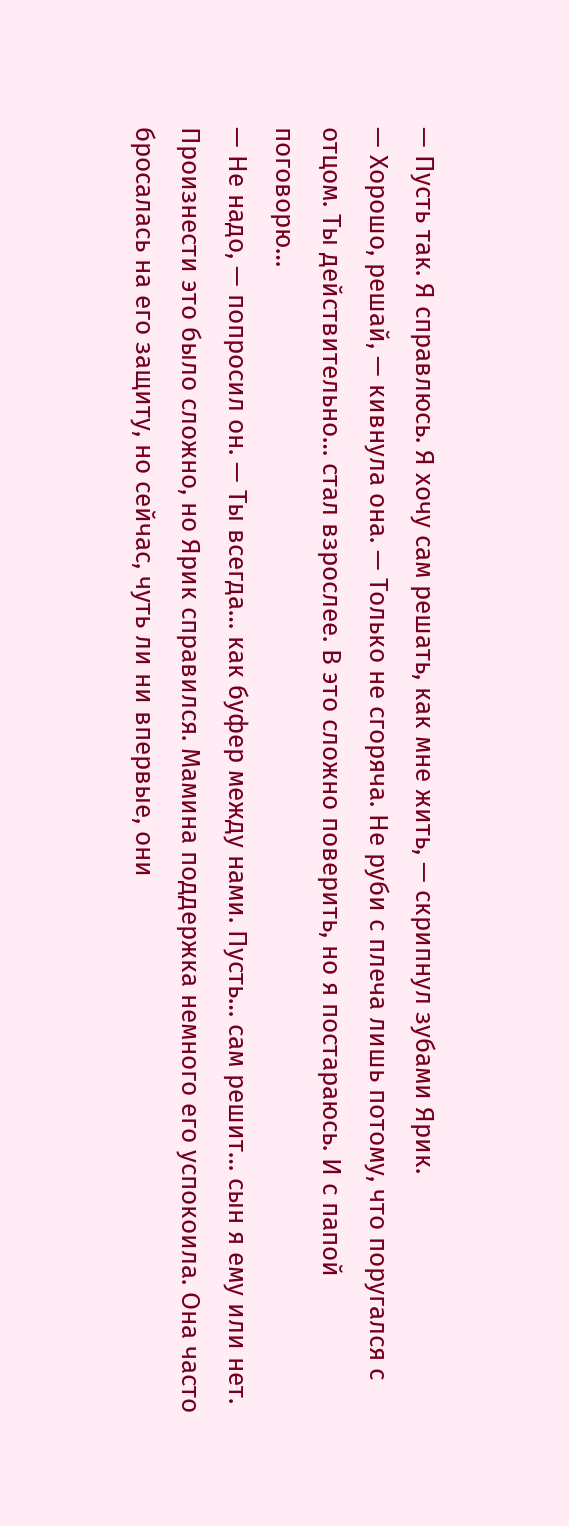— Пусть так. Я справлюсь. Я хочу сам решать, как мне жить, — скрипнул зубами Ярик.
— Хорошо, решай, — кивнула она. — Только не сгоряча. Не руби с плеча лишь потому, что поругался с отцом. Ты действительно… стал взрослее. В это сложно поверить, но я постараюсь. И с папой поговорю…
— Не надо, — попросил он. — Ты всегда… как буфер между нами. Пусть… сам решит… сын я ему или нет.
Произнести это было сложно, но Ярик справился. Мамина поддержка немного его успокоила. Она часто бросалась на его защиту, но сейчас, чуть ли ни впервые, они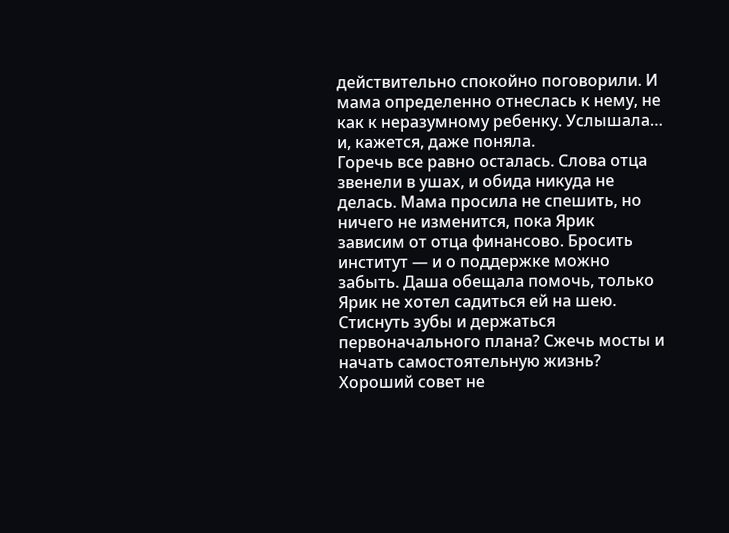действительно спокойно поговорили. И мама определенно отнеслась к нему, не как к неразумному ребенку. Услышала… и, кажется, даже поняла.
Горечь все равно осталась. Слова отца звенели в ушах, и обида никуда не делась. Мама просила не спешить, но ничего не изменится, пока Ярик зависим от отца финансово. Бросить институт — и о поддержке можно забыть. Даша обещала помочь, только Ярик не хотел садиться ей на шею.
Стиснуть зубы и держаться первоначального плана? Сжечь мосты и начать самостоятельную жизнь?
Хороший совет не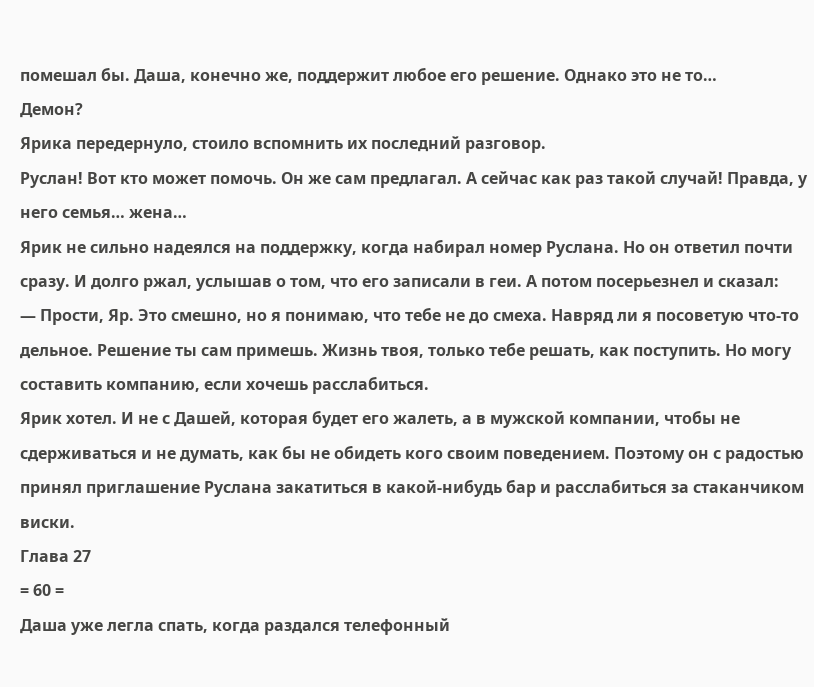помешал бы. Даша, конечно же, поддержит любое его решение. Однако это не то…
Демон?
Ярика передернуло, стоило вспомнить их последний разговор.
Руслан! Вот кто может помочь. Он же сам предлагал. А сейчас как раз такой случай! Правда, у него семья… жена…
Ярик не сильно надеялся на поддержку, когда набирал номер Руслана. Но он ответил почти сразу. И долго ржал, услышав о том, что его записали в геи. А потом посерьезнел и сказал:
— Прости, Яр. Это смешно, но я понимаю, что тебе не до смеха. Навряд ли я посоветую что-то дельное. Решение ты сам примешь. Жизнь твоя, только тебе решать, как поступить. Но могу составить компанию, если хочешь расслабиться.
Ярик хотел. И не с Дашей, которая будет его жалеть, а в мужской компании, чтобы не сдерживаться и не думать, как бы не обидеть кого своим поведением. Поэтому он с радостью принял приглашение Руслана закатиться в какой-нибудь бар и расслабиться за стаканчиком виски.
Глава 27
= 60 =
Даша уже легла спать, когда раздался телефонный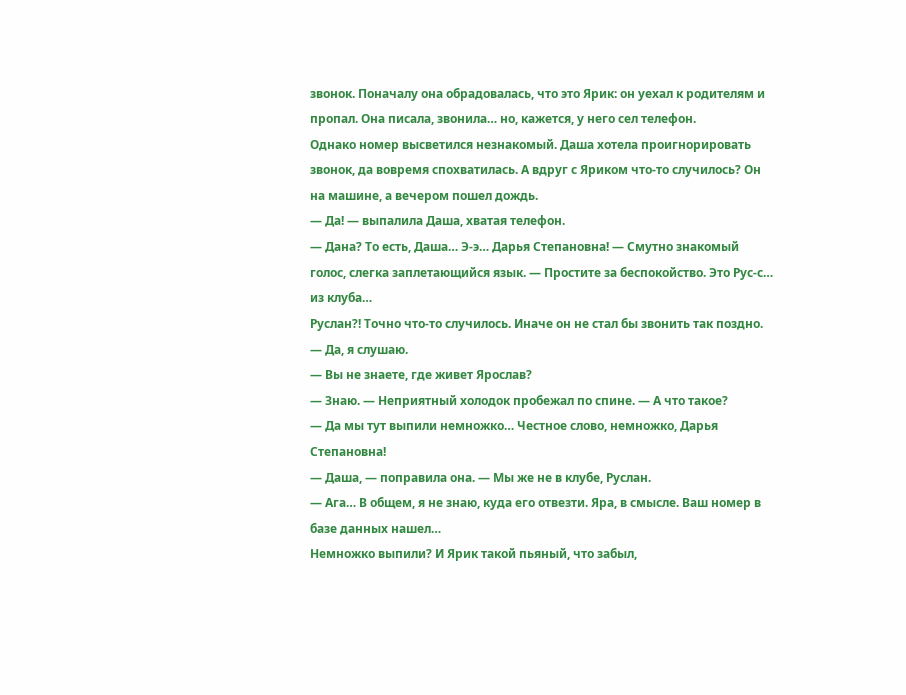звонок. Поначалу она обрадовалась, что это Ярик: он уехал к родителям и пропал. Она писала, звонила… но, кажется, у него сел телефон.
Однако номер высветился незнакомый. Даша хотела проигнорировать звонок, да вовремя спохватилась. А вдруг с Яриком что-то случилось? Он на машине, а вечером пошел дождь.
— Да! — выпалила Даша, хватая телефон.
— Дана? То есть, Даша… Э-э… Дарья Степановна! — Смутно знакомый голос, слегка заплетающийся язык. — Простите за беспокойство. Это Рус-с… из клуба…
Руслан?! Точно что-то случилось. Иначе он не стал бы звонить так поздно.
— Да, я слушаю.
— Вы не знаете, где живет Ярослав?
— Знаю. — Неприятный холодок пробежал по спине. — А что такое?
— Да мы тут выпили немножко… Честное слово, немножко, Дарья Степановна!
— Даша, — поправила она. — Мы же не в клубе, Руслан.
— Ага… В общем, я не знаю, куда его отвезти. Яра, в смысле. Ваш номер в базе данных нашел…
Немножко выпили? И Ярик такой пьяный, что забыл,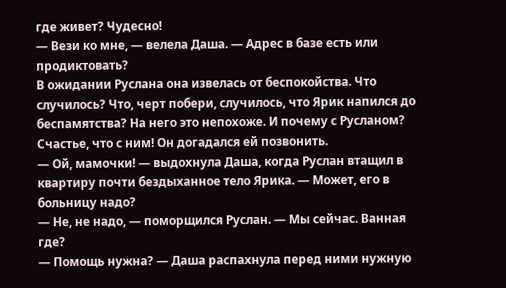где живет? Чудесно!
— Вези ко мне, — велела Даша. — Адрес в базе есть или продиктовать?
В ожидании Руслана она извелась от беспокойства. Что случилось? Что, черт побери, случилось, что Ярик напился до беспамятства? На него это непохоже. И почему с Русланом? Счастье, что с ним! Он догадался ей позвонить.
— Ой, мамочки! — выдохнула Даша, когда Руслан втащил в квартиру почти бездыханное тело Ярика. — Может, его в больницу надо?
— Не, не надо, — поморщился Руслан. — Мы сейчас. Ванная где?
— Помощь нужна? — Даша распахнула перед ними нужную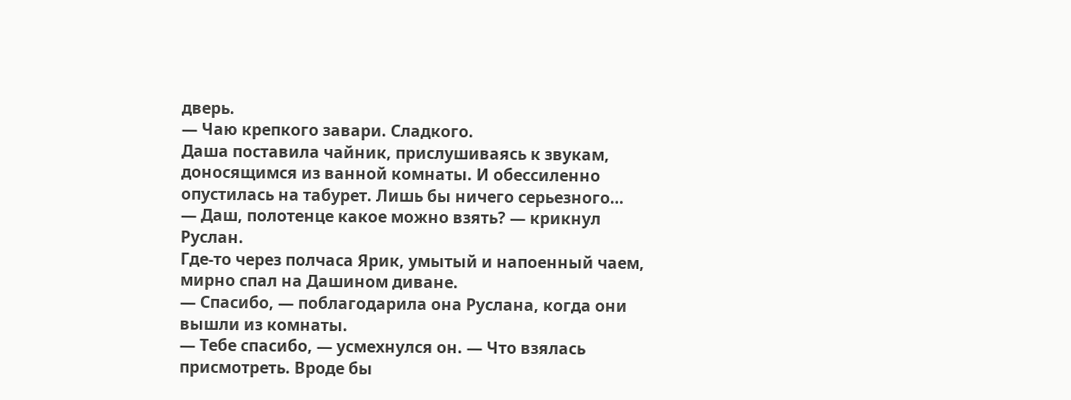дверь.
— Чаю крепкого завари. Сладкого.
Даша поставила чайник, прислушиваясь к звукам, доносящимся из ванной комнаты. И обессиленно опустилась на табурет. Лишь бы ничего серьезного…
— Даш, полотенце какое можно взять? — крикнул Руслан.
Где-то через полчаса Ярик, умытый и напоенный чаем, мирно спал на Дашином диване.
— Спасибо, — поблагодарила она Руслана, когда они вышли из комнаты.
— Тебе спасибо, — усмехнулся он. — Что взялась присмотреть. Вроде бы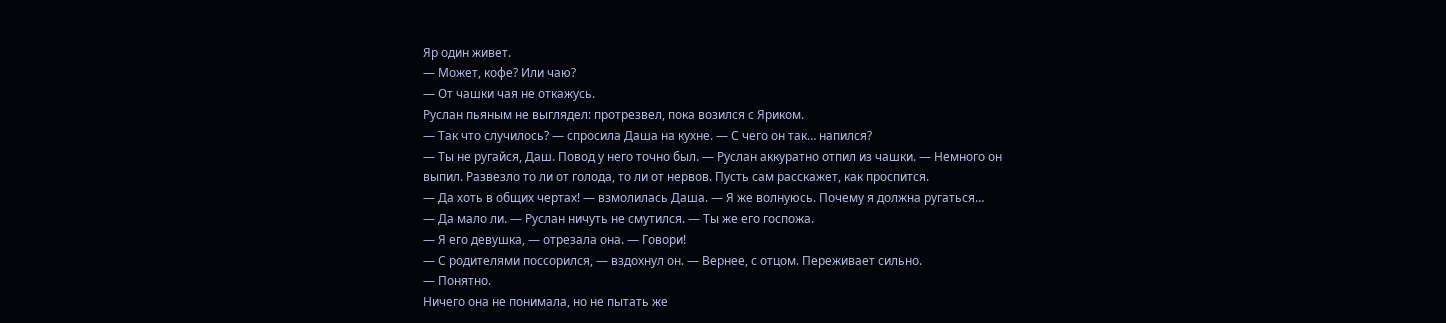Яр один живет.
— Может, кофе? Или чаю?
— От чашки чая не откажусь.
Руслан пьяным не выглядел: протрезвел, пока возился с Яриком.
— Так что случилось? — спросила Даша на кухне. — С чего он так… напился?
— Ты не ругайся, Даш. Повод у него точно был. — Руслан аккуратно отпил из чашки. — Немного он выпил. Развезло то ли от голода, то ли от нервов. Пусть сам расскажет, как проспится.
— Да хоть в общих чертах! — взмолилась Даша. — Я же волнуюсь. Почему я должна ругаться…
— Да мало ли. — Руслан ничуть не смутился. — Ты же его госпожа.
— Я его девушка, — отрезала она. — Говори!
— С родителями поссорился, — вздохнул он. — Вернее, с отцом. Переживает сильно.
— Понятно.
Ничего она не понимала, но не пытать же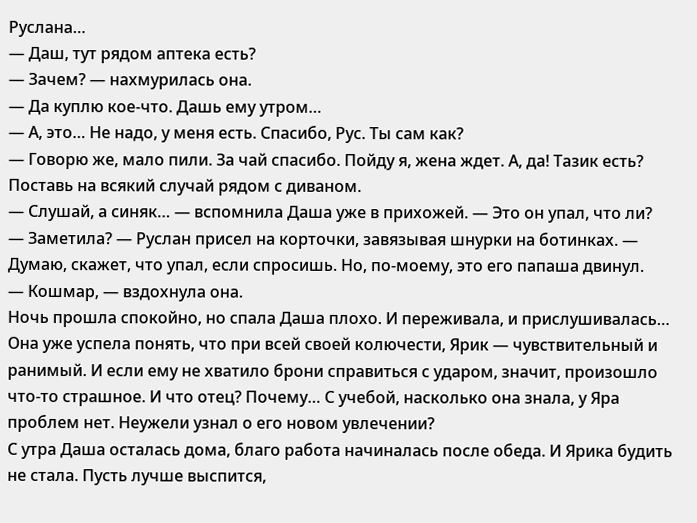Руслана…
— Даш, тут рядом аптека есть?
— Зачем? — нахмурилась она.
— Да куплю кое-что. Дашь ему утром…
— А, это… Не надо, у меня есть. Спасибо, Рус. Ты сам как?
— Говорю же, мало пили. За чай спасибо. Пойду я, жена ждет. А, да! Тазик есть? Поставь на всякий случай рядом с диваном.
— Слушай, а синяк… — вспомнила Даша уже в прихожей. — Это он упал, что ли?
— Заметила? — Руслан присел на корточки, завязывая шнурки на ботинках. — Думаю, скажет, что упал, если спросишь. Но, по-моему, это его папаша двинул.
— Кошмар, — вздохнула она.
Ночь прошла спокойно, но спала Даша плохо. И переживала, и прислушивалась… Она уже успела понять, что при всей своей колючести, Ярик — чувствительный и ранимый. И если ему не хватило брони справиться с ударом, значит, произошло что-то страшное. И что отец? Почему… С учебой, насколько она знала, у Яра проблем нет. Неужели узнал о его новом увлечении?
С утра Даша осталась дома, благо работа начиналась после обеда. И Ярика будить не стала. Пусть лучше выспится,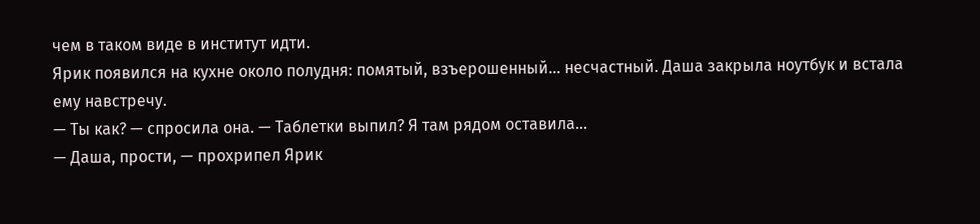чем в таком виде в институт идти.
Ярик появился на кухне около полудня: помятый, взъерошенный… несчастный. Даша закрыла ноутбук и встала ему навстречу.
— Ты как? — спросила она. — Таблетки выпил? Я там рядом оставила…
— Даша, прости, — прохрипел Ярик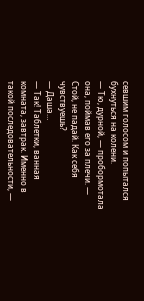севшим голосом и попытался бухнуться на колени.
— Тю, дурной, — пробормотала она, поймав его за плечи. — Стой, не падай. Как себя чувствуешь?
— Даша…
— Так! Таблетки, ванная комната, завтрак. Именно в такой последовательности, —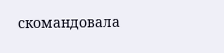скомандовала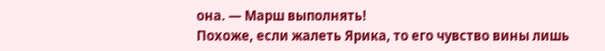она. — Марш выполнять!
Похоже, если жалеть Ярика, то его чувство вины лишь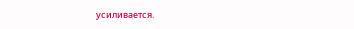усиливается.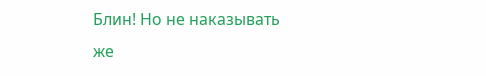Блин! Но не наказывать же